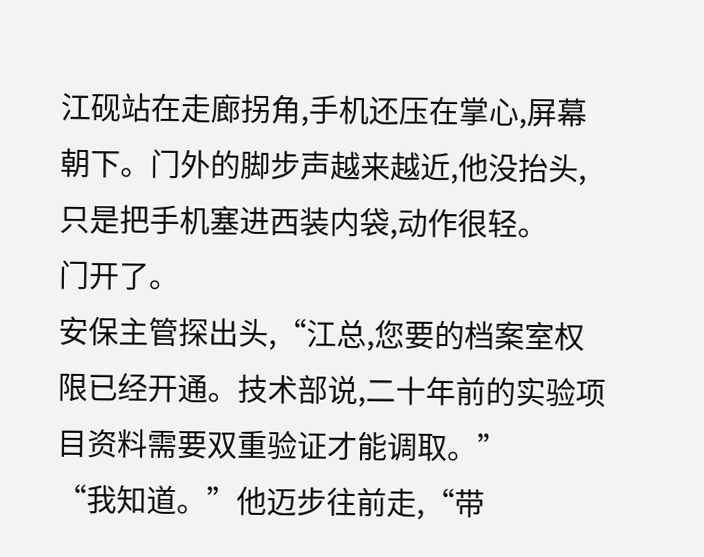江砚站在走廊拐角,手机还压在掌心,屏幕朝下。门外的脚步声越来越近,他没抬头,只是把手机塞进西装内袋,动作很轻。
门开了。
安保主管探出头,“江总,您要的档案室权限已经开通。技术部说,二十年前的实验项目资料需要双重验证才能调取。”
“我知道。”他迈步往前走,“带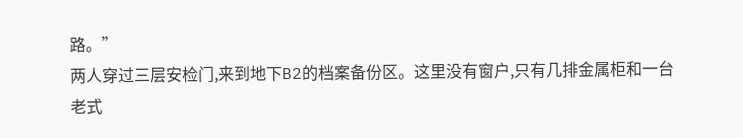路。”
两人穿过三层安检门,来到地下B2的档案备份区。这里没有窗户,只有几排金属柜和一台老式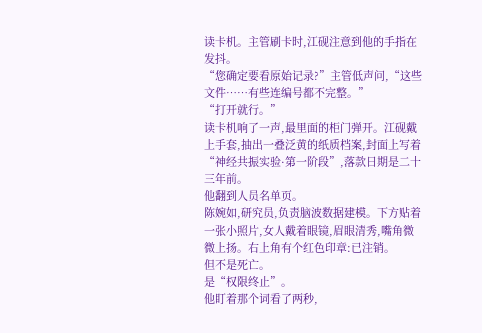读卡机。主管刷卡时,江砚注意到他的手指在发抖。
“您确定要看原始记录?”主管低声问,“这些文件……有些连编号都不完整。”
“打开就行。”
读卡机响了一声,最里面的柜门弹开。江砚戴上手套,抽出一叠泛黄的纸质档案,封面上写着“神经共振实验·第一阶段”,落款日期是二十三年前。
他翻到人员名单页。
陈婉如,研究员,负责脑波数据建模。下方贴着一张小照片,女人戴着眼镜,眉眼清秀,嘴角微微上扬。右上角有个红色印章:已注销。
但不是死亡。
是“权限终止”。
他盯着那个词看了两秒,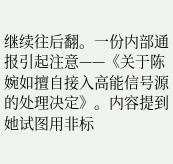继续往后翻。一份内部通报引起注意——《关于陈婉如擅自接入高能信号源的处理决定》。内容提到她试图用非标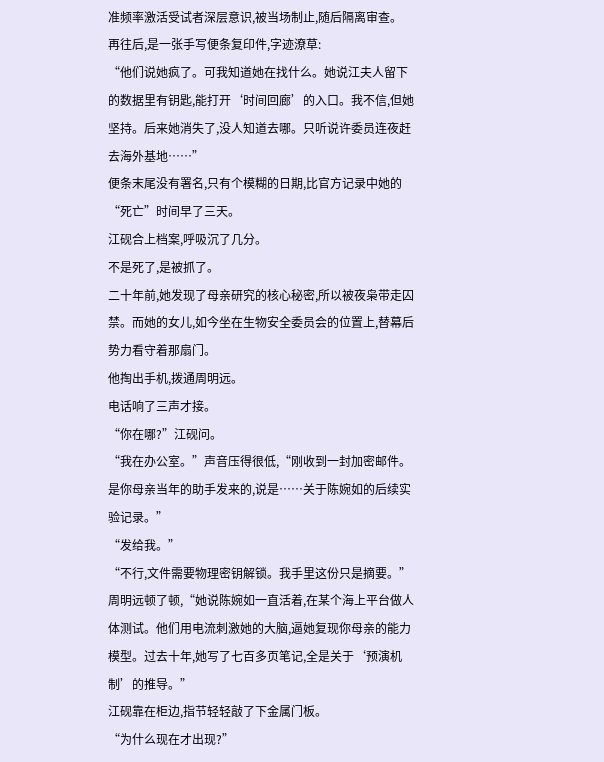准频率激活受试者深层意识,被当场制止,随后隔离审查。
再往后,是一张手写便条复印件,字迹潦草:
“他们说她疯了。可我知道她在找什么。她说江夫人留下的数据里有钥匙,能打开‘时间回廊’的入口。我不信,但她坚持。后来她消失了,没人知道去哪。只听说许委员连夜赶去海外基地……”
便条末尾没有署名,只有个模糊的日期,比官方记录中她的“死亡”时间早了三天。
江砚合上档案,呼吸沉了几分。
不是死了,是被抓了。
二十年前,她发现了母亲研究的核心秘密,所以被夜枭带走囚禁。而她的女儿,如今坐在生物安全委员会的位置上,替幕后势力看守着那扇门。
他掏出手机,拨通周明远。
电话响了三声才接。
“你在哪?”江砚问。
“我在办公室。”声音压得很低,“刚收到一封加密邮件。是你母亲当年的助手发来的,说是……关于陈婉如的后续实验记录。”
“发给我。”
“不行,文件需要物理密钥解锁。我手里这份只是摘要。”周明远顿了顿,“她说陈婉如一直活着,在某个海上平台做人体测试。他们用电流刺激她的大脑,逼她复现你母亲的能力模型。过去十年,她写了七百多页笔记,全是关于‘预演机制’的推导。”
江砚靠在柜边,指节轻轻敲了下金属门板。
“为什么现在才出现?”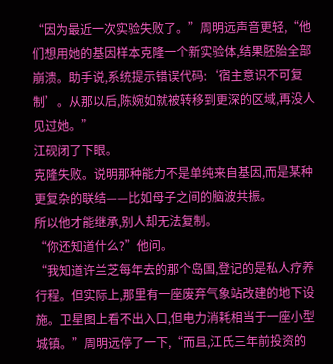“因为最近一次实验失败了。”周明远声音更轻,“他们想用她的基因样本克隆一个新实验体,结果胚胎全部崩溃。助手说,系统提示错误代码:‘宿主意识不可复制’。从那以后,陈婉如就被转移到更深的区域,再没人见过她。”
江砚闭了下眼。
克隆失败。说明那种能力不是单纯来自基因,而是某种更复杂的联结——比如母子之间的脑波共振。
所以他才能继承,别人却无法复制。
“你还知道什么?”他问。
“我知道许兰芝每年去的那个岛国,登记的是私人疗养行程。但实际上,那里有一座废弃气象站改建的地下设施。卫星图上看不出入口,但电力消耗相当于一座小型城镇。”周明远停了一下,“而且,江氏三年前投资的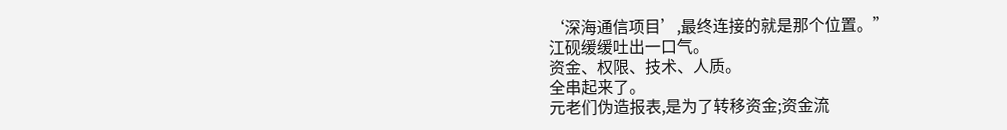‘深海通信项目’,最终连接的就是那个位置。”
江砚缓缓吐出一口气。
资金、权限、技术、人质。
全串起来了。
元老们伪造报表,是为了转移资金;资金流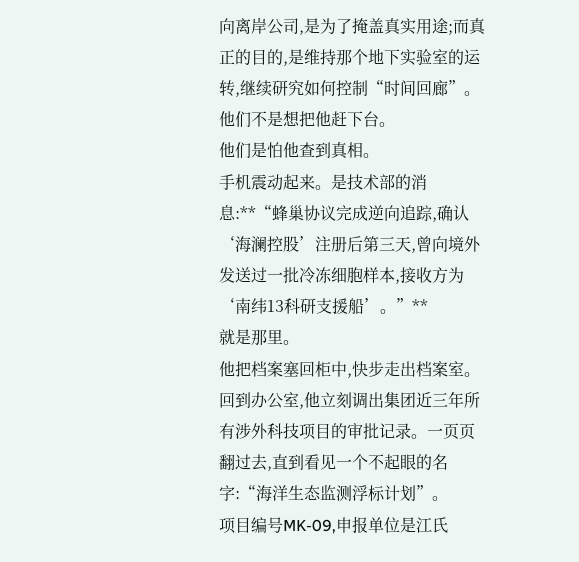向离岸公司,是为了掩盖真实用途;而真正的目的,是维持那个地下实验室的运转,继续研究如何控制“时间回廊”。
他们不是想把他赶下台。
他们是怕他查到真相。
手机震动起来。是技术部的消息:**“蜂巢协议完成逆向追踪,确认‘海澜控股’注册后第三天,曾向境外发送过一批冷冻细胞样本,接收方为‘南纬13科研支援船’。”**
就是那里。
他把档案塞回柜中,快步走出档案室。
回到办公室,他立刻调出集团近三年所有涉外科技项目的审批记录。一页页翻过去,直到看见一个不起眼的名字:“海洋生态监测浮标计划”。
项目编号MK-09,申报单位是江氏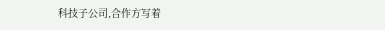科技子公司,合作方写着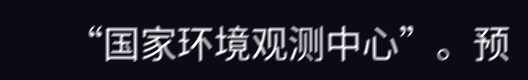“国家环境观测中心”。预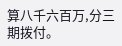算八千六百万,分三期拨付。